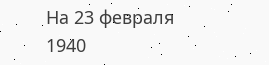На 23 февраля 1940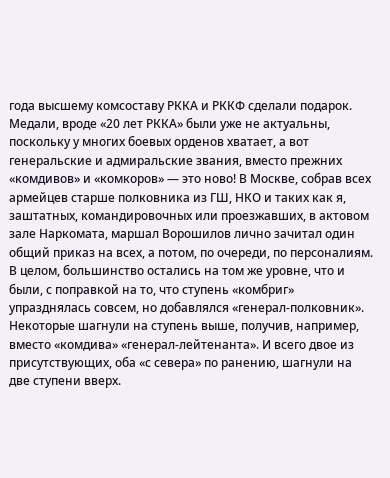года высшему комсоставу РККА и РККФ сделали подарок. Медали, вроде «20 лет РККА» были уже не актуальны, поскольку у многих боевых орденов хватает, а вот генеральские и адмиральские звания, вместо прежних «комдивов» и «комкоров» — это ново! В Москве, собрав всех армейцев старше полковника из ГШ, НКО и таких как я, заштатных, командировочных или проезжавших, в актовом зале Наркомата, маршал Ворошилов лично зачитал один общий приказ на всех, а потом, по очереди, по персоналиям. В целом, большинство остались на том же уровне, что и были, с поправкой на то, что ступень «комбриг» упразднялась совсем, но добавлялся «генерал-полковник». Некоторые шагнули на ступень выше, получив, например, вместо «комдива» «генерал-лейтенанта». И всего двое из присутствующих, оба «с севера» по ранению, шагнули на две ступени вверх.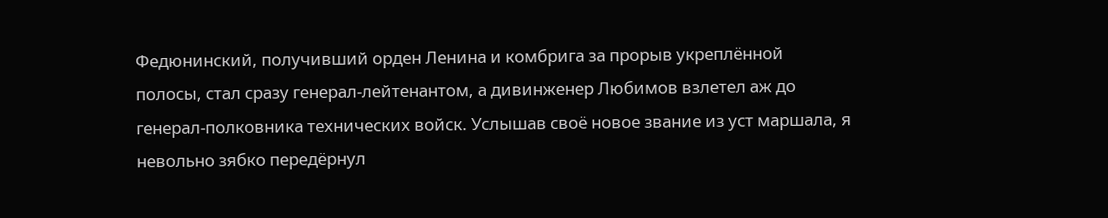Федюнинский, получивший орден Ленина и комбрига за прорыв укреплённой полосы, стал сразу генерал-лейтенантом, а дивинженер Любимов взлетел аж до генерал-полковника технических войск. Услышав своё новое звание из уст маршала, я невольно зябко передёрнул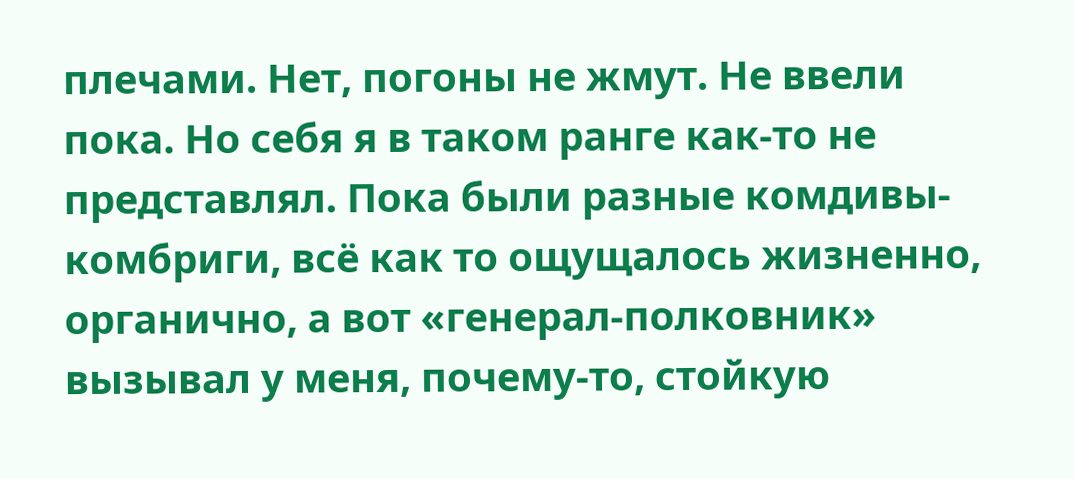плечами. Нет, погоны не жмут. Не ввели пока. Но себя я в таком ранге как-то не представлял. Пока были разные комдивы-комбриги, всё как то ощущалось жизненно, органично, а вот «генерал-полковник» вызывал у меня, почему-то, стойкую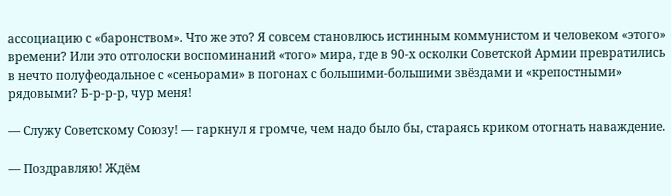ассоциацию с «баронством». Что же это? Я совсем становлюсь истинным коммунистом и человеком «этого» времени? Или это отголоски воспоминаний «того» мира, где в 90-х осколки Советской Армии превратились в нечто полуфеодальное с «сеньорами» в погонах с большими-большими звёздами и «крепостными» рядовыми? Б-р-р-р, чур меня!

— Служу Советскому Союзу! — гаркнул я громче, чем надо было бы, стараясь криком отогнать наваждение.

— Поздравляю! Ждём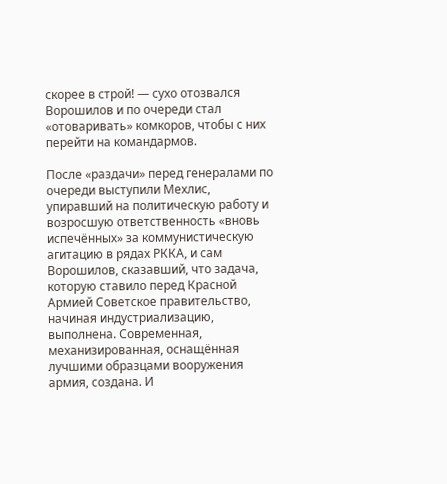скорее в строй! — сухо отозвался Ворошилов и по очереди стал «отоваривать» комкоров, чтобы с них перейти на командармов.

После «раздачи» перед генералами по очереди выступили Мехлис, упиравший на политическую работу и возросшую ответственность «вновь испечённых» за коммунистическую агитацию в рядах РККА, и сам Ворошилов, сказавший, что задача, которую ставило перед Красной Армией Советское правительство, начиная индустриализацию, выполнена. Современная, механизированная, оснащённая лучшими образцами вооружения армия, создана. И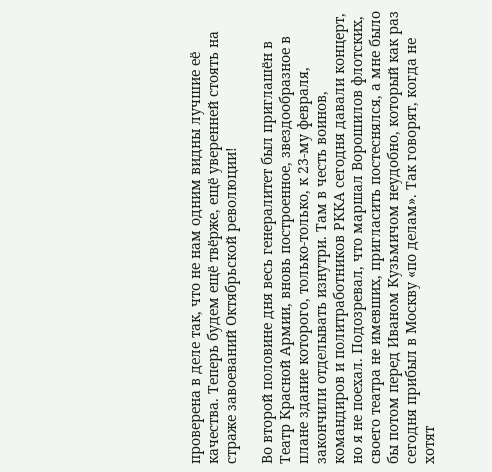проверена в деле так, что не нам одним видны лучшие её качества. Теперь будем ещё твёрже, ещё уверенней стоять на страже завоеваний Октябрьской революции!

Во второй половине дня весь генералитет был приглашён в Театр Красной Армии, вновь построенное, звездообразное в плане здание которого, только-только, к 23-му февраля, закончили отделывать изнутри. Там в честь воинов, командиров и политработников РККА сегодня давали концерт, но я не поехал. Подозревал, что маршал Ворошилов флотских, своего театра не имевших, пригласить постеснялся, а мне было бы потом перед Иваном Кузьмичом неудобно, который как раз сегодня прибыл в Москву «по делам». Так говорят, когда не хотят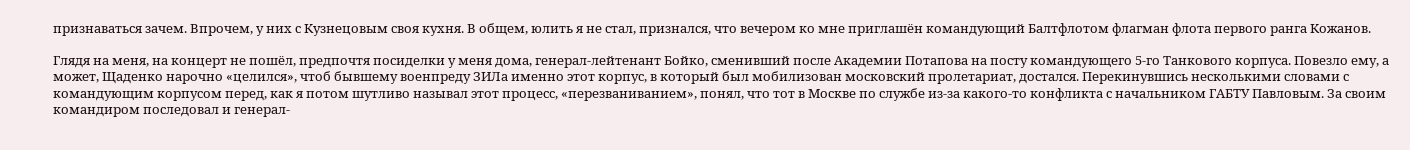признаваться зачем. Впрочем, у них с Кузнецовым своя кухня. В общем, юлить я не стал, признался, что вечером ко мне приглашён командующий Балтфлотом флагман флота первого ранга Кожанов.

Глядя на меня, на концерт не пошёл, предпочтя посиделки у меня дома, генерал-лейтенант Бойко, сменивший после Академии Потапова на посту командующего 5-го Танкового корпуса. Повезло ему, а может, Щаденко нарочно «целился», чтоб бывшему военпреду ЗИЛа именно этот корпус, в который был мобилизован московский пролетариат, достался. Перекинувшись несколькими словами с командующим корпусом перед, как я потом шутливо называл этот процесс, «перезваниванием», понял, что тот в Москве по службе из-за какого-то конфликта с начальником ГАБТУ Павловым. За своим командиром последовал и генерал-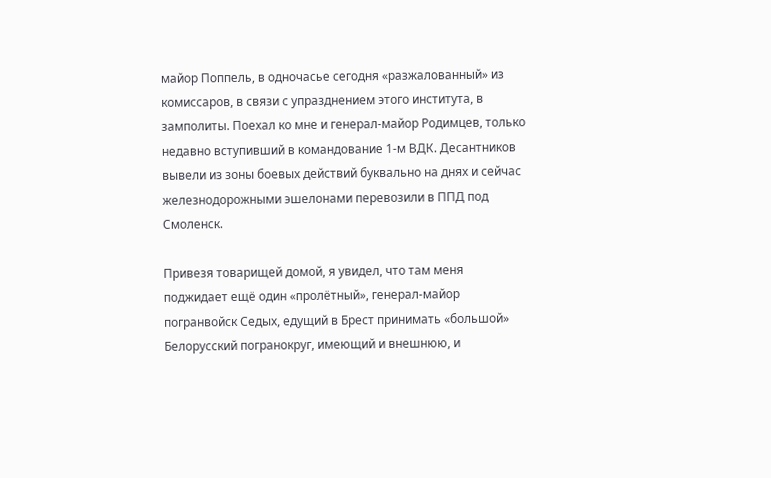майор Поппель, в одночасье сегодня «разжалованный» из комиссаров, в связи с упразднением этого института, в замполиты. Поехал ко мне и генерал-майор Родимцев, только недавно вступивший в командование 1-м ВДК. Десантников вывели из зоны боевых действий буквально на днях и сейчас железнодорожными эшелонами перевозили в ППД под Смоленск.

Привезя товарищей домой, я увидел, что там меня поджидает ещё один «пролётный», генерал-майор погранвойск Седых, едущий в Брест принимать «большой» Белорусский погранокруг, имеющий и внешнюю, и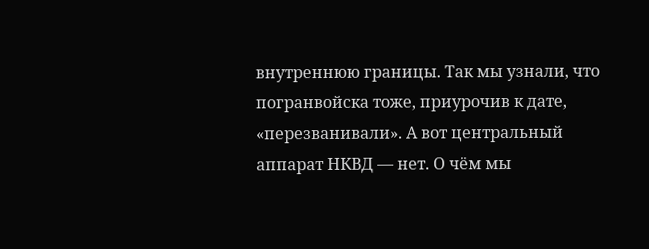внутреннюю границы. Так мы узнали, что погранвойска тоже, приурочив к дате, «перезванивали». А вот центральный аппарaт НКВД — нет. О чём мы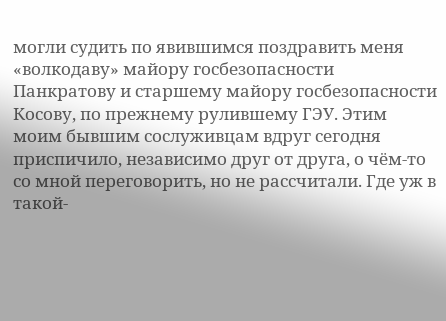могли судить по явившимся поздравить меня «волкодаву» майору госбезопасности Панкратову и старшему майору госбезопасности Косову, по прежнему рулившему ГЭУ. Этим моим бывшим сослуживцам вдруг сегодня приспичило, независимо друг от друга, о чём-то со мной переговорить, но не рассчитали. Где уж в такой-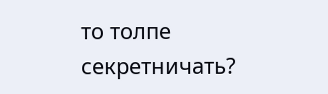то толпе секретничать?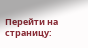Перейти на страницу: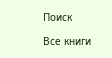Поиск

Все книги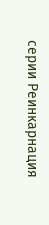серии Реинкарнация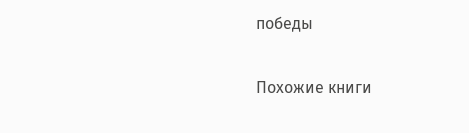победы

Похожие книги